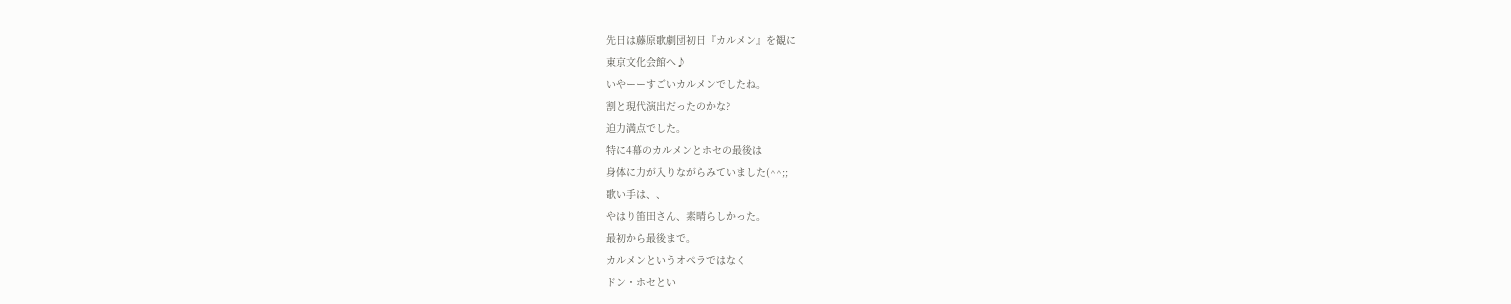先日は藤原歌劇団初日『カルメン』を観に
東京文化会館へ♪
いやーーすごいカルメンでしたね。
割と現代演出だったのかな?
迫力満点でした。
特に4幕のカルメンとホセの最後は
身体に力が入りながらみていました(^^;;
歌い手は、、
やはり笛田さん、素晴らしかった。
最初から最後まで。
カルメンというオペラではなく
ドン・ホセとい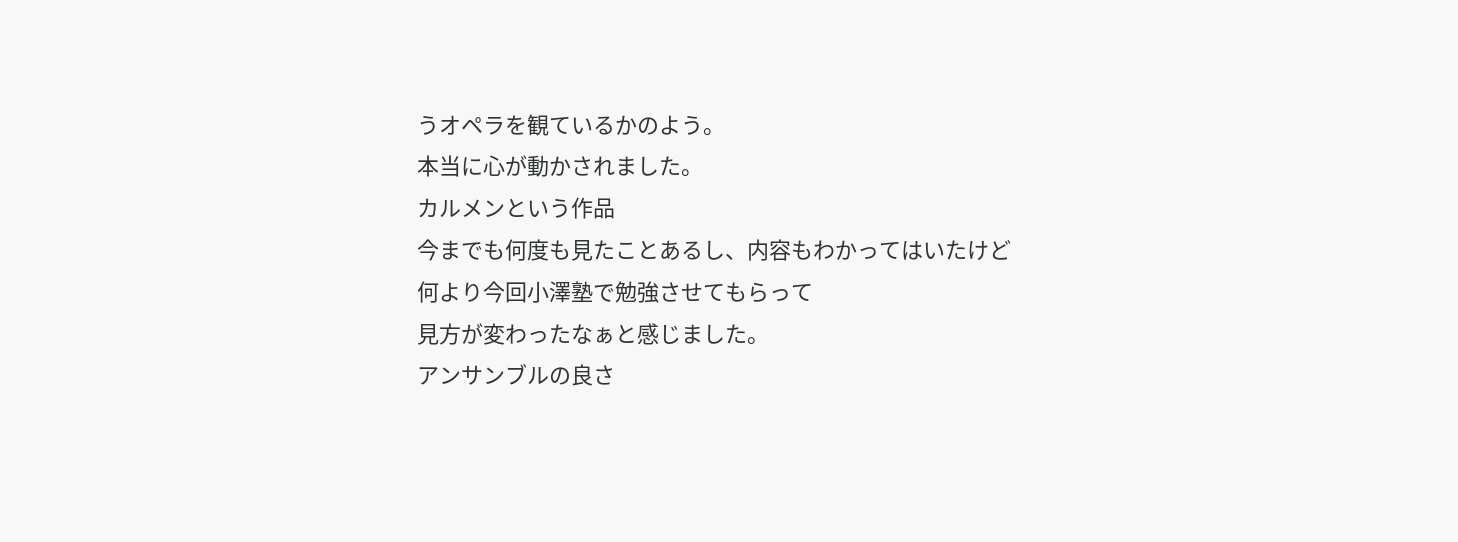うオペラを観ているかのよう。
本当に心が動かされました。
カルメンという作品
今までも何度も見たことあるし、内容もわかってはいたけど
何より今回小澤塾で勉強させてもらって
見方が変わったなぁと感じました。
アンサンブルの良さ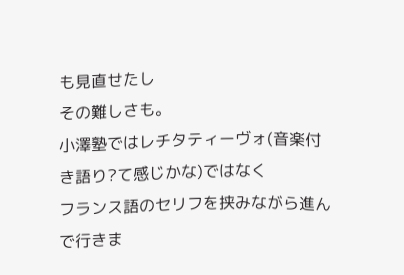も見直せたし
その難しさも。
小澤塾ではレチタティーヴォ(音楽付き語り?て感じかな)ではなく
フランス語のセリフを挟みながら進んで行きま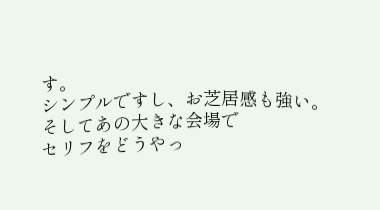す。
シンプルですし、お芝居感も強い。
そしてあの大きな会場で
セリフをどうやっ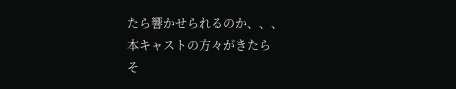たら響かせられるのか、、、
本キャストの方々がきたら
そ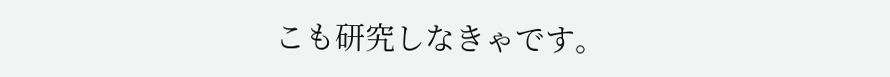こも研究しなきゃです。